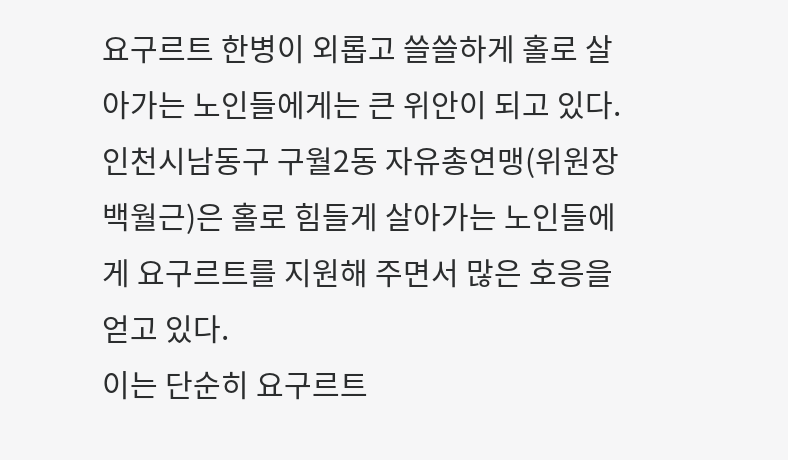요구르트 한병이 외롭고 쓸쓸하게 홀로 살아가는 노인들에게는 큰 위안이 되고 있다.
인천시남동구 구월2동 자유총연맹(위원장 백월근)은 홀로 힘들게 살아가는 노인들에게 요구르트를 지원해 주면서 많은 호응을 얻고 있다.
이는 단순히 요구르트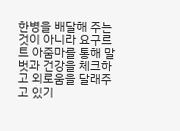한병을 배달해 주는 것이 아니라 요구르트 아줌마를 통해 말벗과 건강을 체크하고 외로움을 달래주고 있기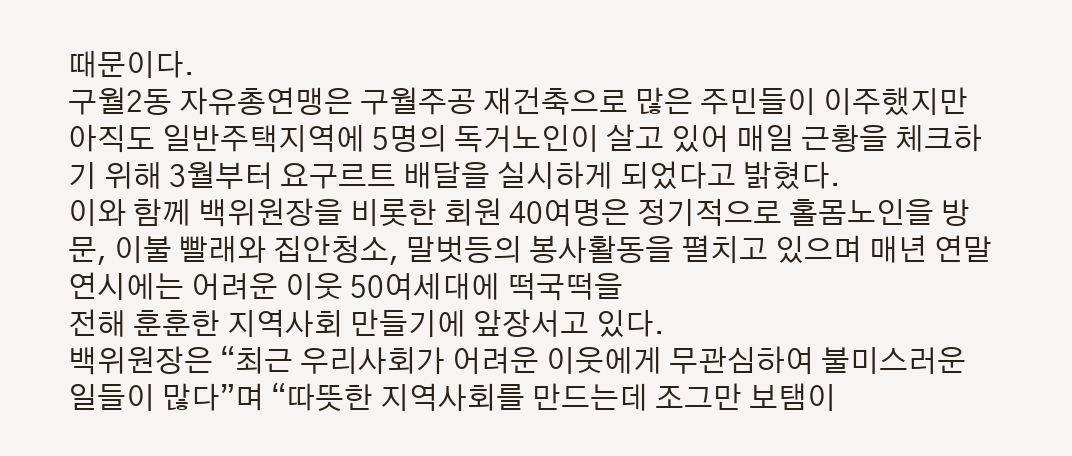때문이다.
구월2동 자유총연맹은 구월주공 재건축으로 많은 주민들이 이주했지만 아직도 일반주택지역에 5명의 독거노인이 살고 있어 매일 근황을 체크하기 위해 3월부터 요구르트 배달을 실시하게 되었다고 밝혔다.
이와 함께 백위원장을 비롯한 회원 40여명은 정기적으로 홀몸노인을 방문, 이불 빨래와 집안청소, 말벗등의 봉사활동을 펼치고 있으며 매년 연말연시에는 어려운 이웃 50여세대에 떡국떡을
전해 훈훈한 지역사회 만들기에 앞장서고 있다.
백위원장은 “최근 우리사회가 어려운 이웃에게 무관심하여 불미스러운 일들이 많다”며 “따뜻한 지역사회를 만드는데 조그만 보탬이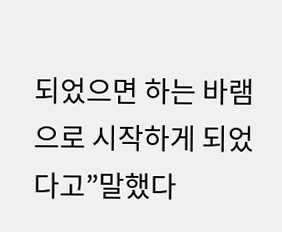되었으면 하는 바램으로 시작하게 되었다고”말했다